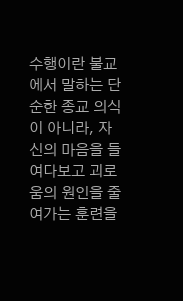수행이란 불교에서 말하는 단순한 종교 의식이 아니라, 자신의 마음을 들여다보고 괴로움의 원인을 줄여가는 훈련을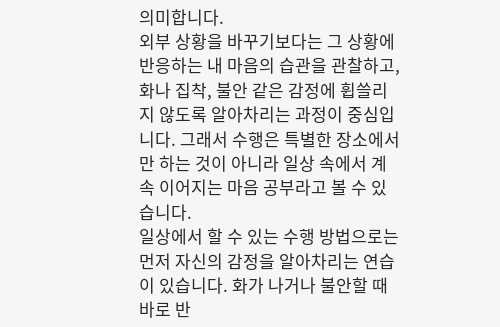의미합니다.
외부 상황을 바꾸기보다는 그 상황에 반응하는 내 마음의 습관을 관찰하고, 화나 집착, 불안 같은 감정에 휩쓸리지 않도록 알아차리는 과정이 중심입니다. 그래서 수행은 특별한 장소에서만 하는 것이 아니라 일상 속에서 계속 이어지는 마음 공부라고 볼 수 있습니다.
일상에서 할 수 있는 수행 방법으로는 먼저 자신의 감정을 알아차리는 연습이 있습니다. 화가 나거나 불안할 때 바로 반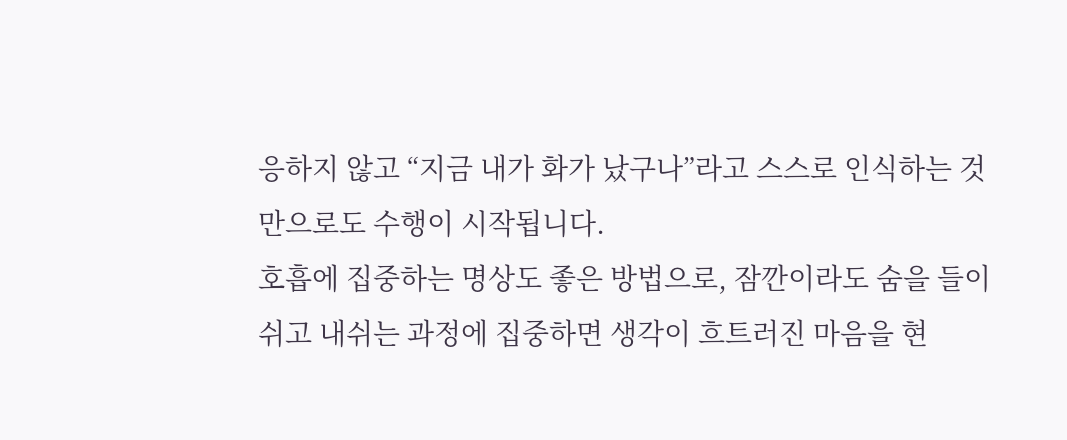응하지 않고 “지금 내가 화가 났구나”라고 스스로 인식하는 것만으로도 수행이 시작됩니다.
호흡에 집중하는 명상도 좋은 방법으로, 잠깐이라도 숨을 들이쉬고 내쉬는 과정에 집중하면 생각이 흐트러진 마음을 현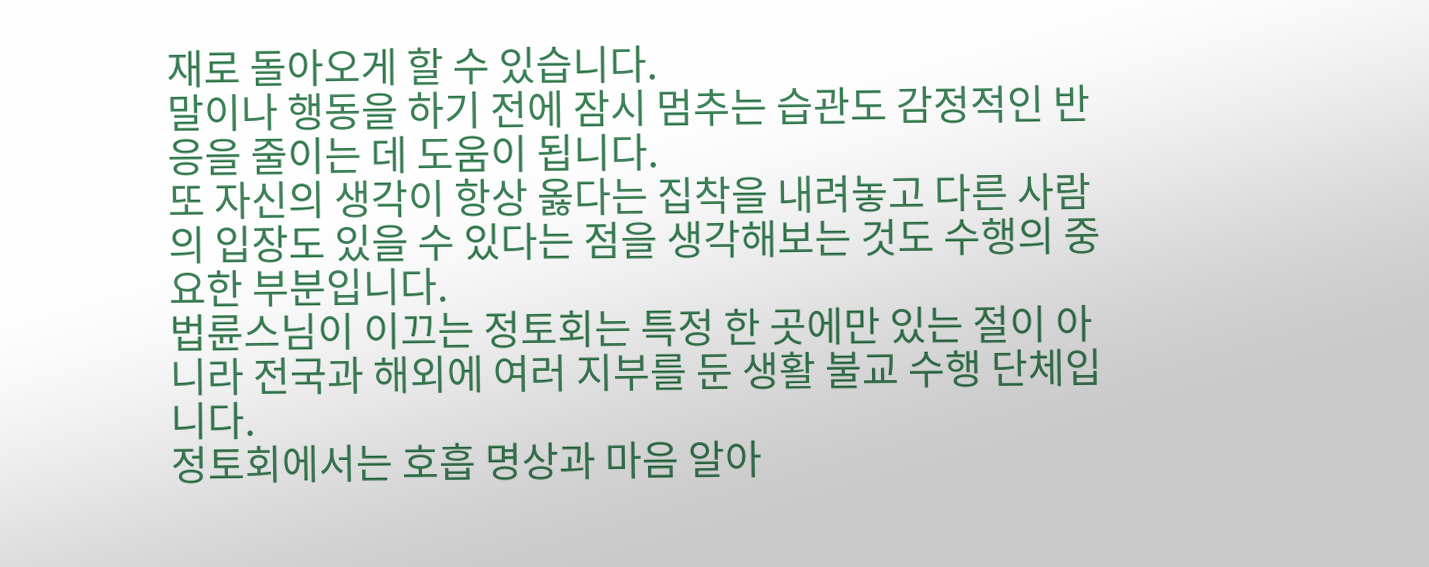재로 돌아오게 할 수 있습니다.
말이나 행동을 하기 전에 잠시 멈추는 습관도 감정적인 반응을 줄이는 데 도움이 됩니다.
또 자신의 생각이 항상 옳다는 집착을 내려놓고 다른 사람의 입장도 있을 수 있다는 점을 생각해보는 것도 수행의 중요한 부분입니다.
법륜스님이 이끄는 정토회는 특정 한 곳에만 있는 절이 아니라 전국과 해외에 여러 지부를 둔 생활 불교 수행 단체입니다.
정토회에서는 호흡 명상과 마음 알아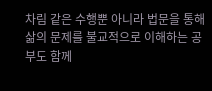차림 같은 수행뿐 아니라 법문을 통해 삶의 문제를 불교적으로 이해하는 공부도 함께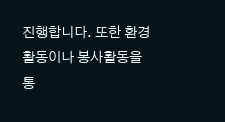진행합니다. 또한 환경 활동이나 봉사활동을 통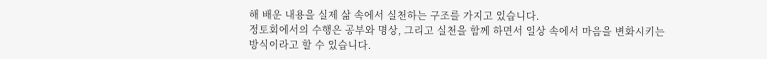해 배운 내용을 실제 삶 속에서 실천하는 구조를 가지고 있습니다.
정토회에서의 수행은 공부와 명상, 그리고 실천을 함께 하면서 일상 속에서 마음을 변화시키는 방식이라고 할 수 있습니다.